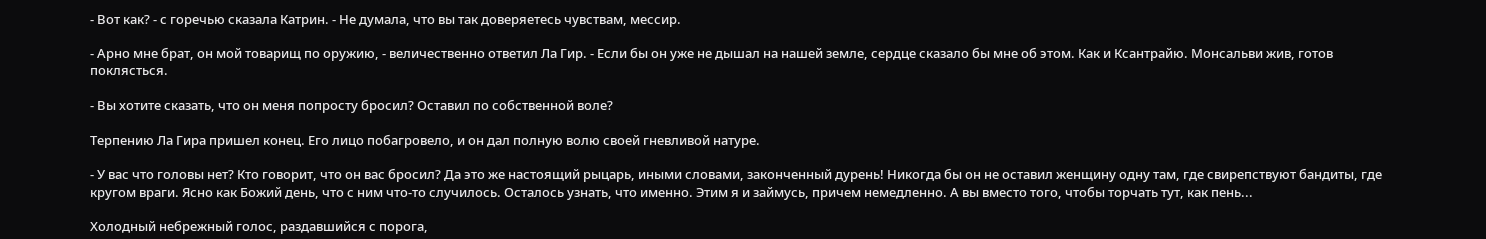- Вот как? - с горечью сказала Катрин. - Не думала, что вы так доверяетесь чувствам, мессир.

- Арно мне брат, он мой товарищ по оружию, - величественно ответил Ла Гир. - Если бы он уже не дышал на нашей земле, сердце сказало бы мне об этом. Как и Ксантрайю. Монсальви жив, готов поклясться.

- Вы хотите сказать, что он меня попросту бросил? Оставил по собственной воле?

Терпению Ла Гира пришел конец. Его лицо побагровело, и он дал полную волю своей гневливой натуре.

- У вас что головы нет? Кто говорит, что он вас бросил? Да это же настоящий рыцарь, иными словами, законченный дурень! Никогда бы он не оставил женщину одну там, где свирепствуют бандиты, где кругом враги. Ясно как Божий день, что с ним что-то случилось. Осталось узнать, что именно. Этим я и займусь, причем немедленно. А вы вместо того, чтобы торчать тут, как пень...

Холодный небрежный голос, раздавшийся с порога,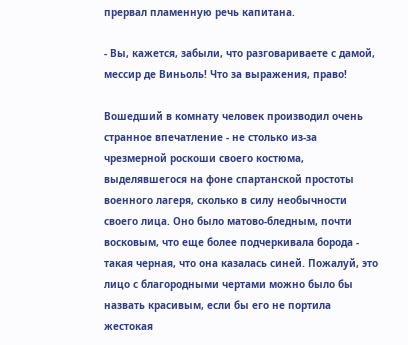прервал пламенную речь капитана.

- Вы, кажется, забыли, что разговариваете с дамой, мессир де Виньоль! Что за выражения, право!

Вошедший в комнату человек производил очень странное впечатление - не столько из-за чрезмерной роскоши своего костюма, выделявшегося на фоне спартанской простоты военного лагеря, сколько в силу необычности своего лица. Оно было матово-бледным, почти восковым, что еще более подчеркивала борода - такая черная, что она казалась синей. Пожалуй, это лицо с благородными чертами можно было бы назвать красивым, если бы его не портила жестокая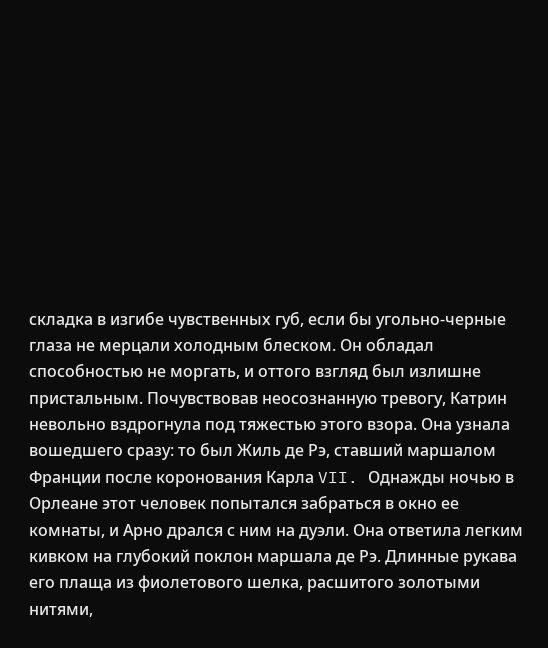складка в изгибе чувственных губ, если бы угольно-черные глаза не мерцали холодным блеском. Он обладал способностью не моргать, и оттого взгляд был излишне пристальным. Почувствовав неосознанную тревогу, Катрин невольно вздрогнула под тяжестью этого взора. Она узнала вошедшего сразу: то был Жиль де Рэ, ставший маршалом Франции после коронования Карла VII. Однажды ночью в Орлеане этот человек попытался забраться в окно ее комнаты, и Арно дрался с ним на дуэли. Она ответила легким кивком на глубокий поклон маршала де Рэ. Длинные рукава его плаща из фиолетового шелка, расшитого золотыми нитями,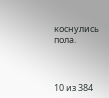коснулись пола.



10 из 384